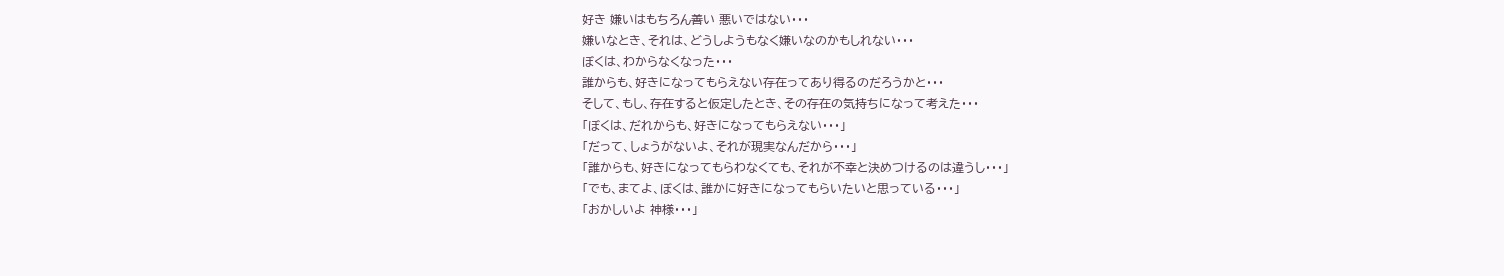好き 嫌いはもちろん善い 悪いではない・・・
嫌いなとき、それは、どうしようもなく嫌いなのかもしれない・・・
ぼくは、わからなくなった・・・
誰からも、好きになってもらえない存在ってあり得るのだろうかと・・・
そして、もし、存在すると仮定したとき、その存在の気持ちになって考えた・・・
「ぼくは、だれからも、好きになってもらえない・・・」
「だって、しょうがないよ、それが現実なんだから・・・」
「誰からも、好きになってもらわなくても、それが不幸と決めつけるのは違うし・・・」
「でも、まてよ、ぼくは、誰かに好きになってもらいたいと思っている・・・」
「おかしいよ 神様・・・」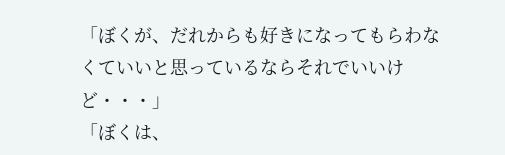「ぼくが、だれからも好きになってもらわなくていいと思っているならそれでいいけど・・・」
「ぼくは、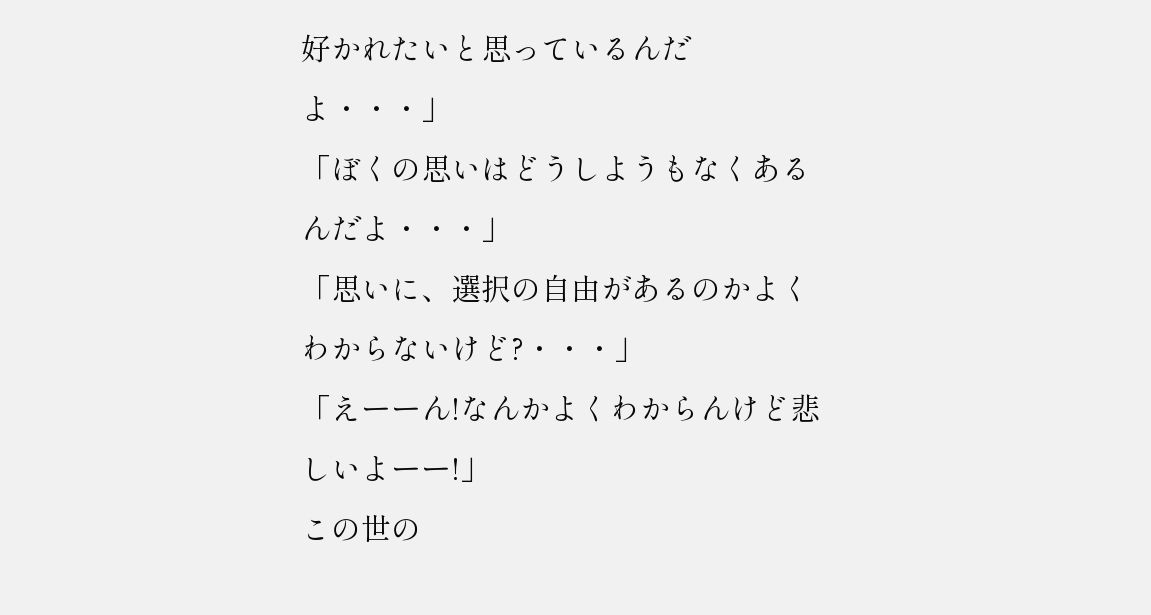好かれたいと思っているんだよ・・・」
「ぼくの思いはどうしようもなくあるんだよ・・・」
「思いに、選択の自由があるのかよくわからないけど?・・・」
「えーーん!なんかよくわからんけど悲しいよーー!」
この世の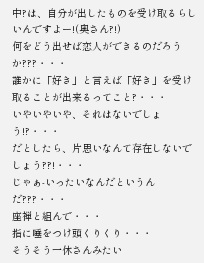中?は、自分が出したものを受け取るらしいんですよー!(奥さん?!)
何をどう出せば恋人ができるのだろうか???・・・
誰かに「好き」と言えば「好き」を受け取ることが出来るってこと?・・・
いやいやいや、それはないでしょう!?・・・
だとしたら、片思いなんて存在しないでしょう??!・・・
じゃぁ-いったいなんだというんだ???・・・
座禅と組んで・・・
指に唾をつけ頭くりくり・・・
そうそう一休さんみたい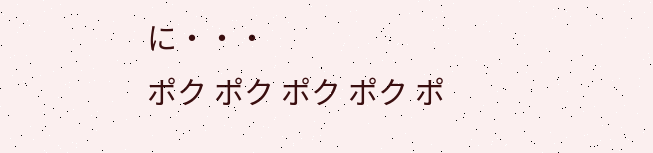に・・・
ポク ポク ポク ポク ポ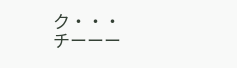ク・・・
チーーー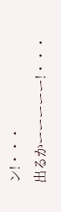ン!・・・
出るかーーーーー!・・・